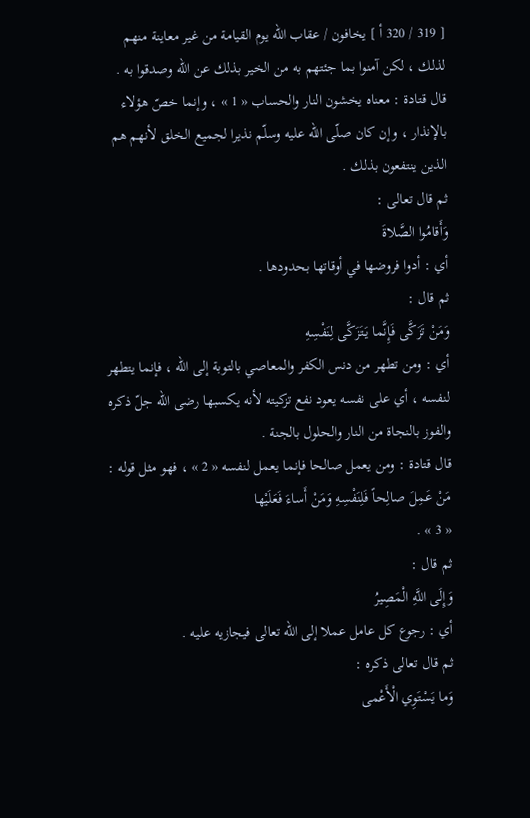[ 319 / 320 أ ] يخافون / عقاب اللّه يوم القيامة من غير معاينة منهم لذلك ، لكن آمنوا بما جئتهم به من الخير بذلك عن اللّه وصدقوا به .
قال قتادة : معناه يخشون النار والحساب « 1 » ، وإنما خصّ هؤلاء بالإنذار ، وإن كان صلّى اللّه عليه وسلّم نذيرا لجميع الخلق لأنهم هم الذين ينتفعون بذلك .
ثم قال تعالى :
وَأَقامُوا الصَّلاةَ
أي : أدوا فروضها في أوقاتها بحدودها .
ثم قال :
وَمَنْ تَزَكَّى فَإِنَّما يَتَزَكَّى لِنَفْسِهِ
أي : ومن تطهر من دنس الكفر والمعاصي بالتوبة إلى اللّه ، فإنما يتطهر لنفسه ، أي على نفسه يعود نفع تزكيته لأنه يكسبها رضى اللّه جلّ ذكره والفوز بالنجاة من النار والحلول بالجنة .
قال قتادة : ومن يعمل صالحا فإنما يعمل لنفسه « 2 » ، فهو مثل قوله :
مَنْ عَمِلَ صالِحاً فَلِنَفْسِهِ وَمَنْ أَساءَ فَعَلَيْها
« 3 » .
ثم قال :
وَإِلَى اللَّهِ الْمَصِيرُ
أي : رجوع كل عامل عملا إلى اللّه تعالى فيجازيه عليه .
ثم قال تعالى ذكره :
وَما يَسْتَوِي الْأَعْمى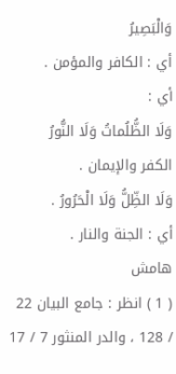وَالْبَصِيرُ
أي : الكافر والمؤمن .
أي :
وَلَا الظُّلُماتُ وَلَا النُّورُ
الكفر والإيمان .
وَلَا الظِّلُّ وَلَا الْحَرُورُ .
أي : الجنة والنار .
هامش
( 1 ) انظر : جامع البيان 22 / 128 ، والدر المنثور 7 / 17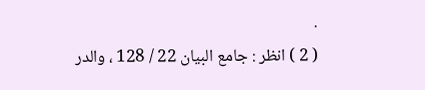.
( 2 ) انظر : جامع البيان 22 / 128 ، والدر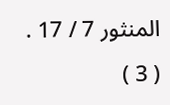المنثور 7 / 17 .
( 3 )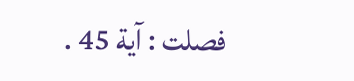فصلت : آية 45 .